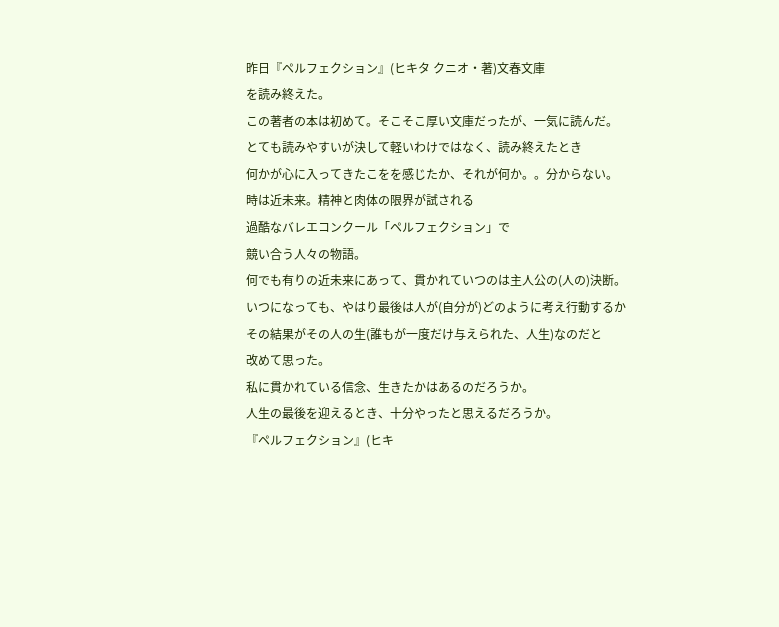昨日『ペルフェクション』(ヒキタ クニオ・著)文春文庫
を読み終えた。
この著者の本は初めて。そこそこ厚い文庫だったが、一気に読んだ。
とても読みやすいが決して軽いわけではなく、読み終えたとき
何かが心に入ってきたこをを感じたか、それが何か。。分からない。
時は近未来。精神と肉体の限界が試される
過酷なバレエコンクール「ペルフェクション」で
競い合う人々の物語。
何でも有りの近未来にあって、貫かれていつのは主人公の(人の)決断。
いつになっても、やはり最後は人が(自分が)どのように考え行動するか
その結果がその人の生(誰もが一度だけ与えられた、人生)なのだと
改めて思った。
私に貫かれている信念、生きたかはあるのだろうか。
人生の最後を迎えるとき、十分やったと思えるだろうか。
『ペルフェクション』(ヒキ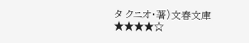タ クニオ・著)文春文庫
★★★★☆